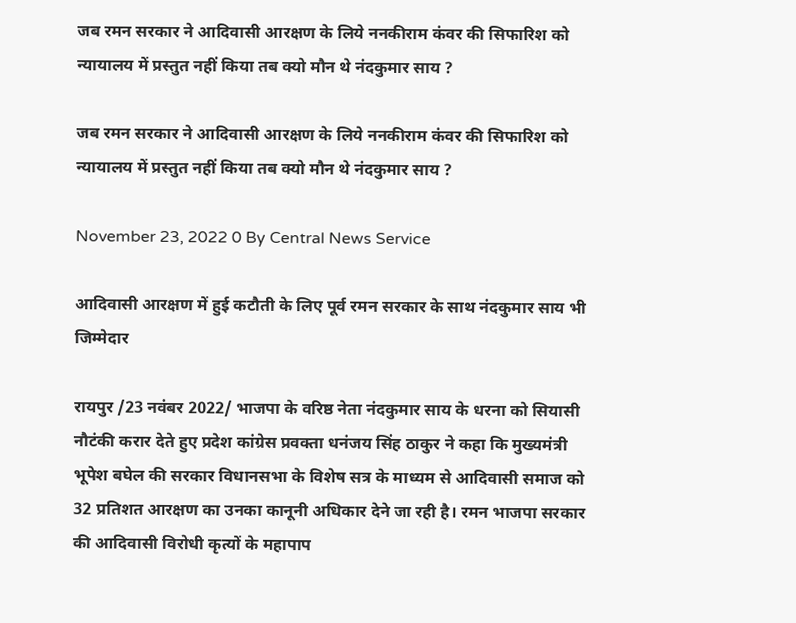जब रमन सरकार ने आदिवासी आरक्षण के लिये ननकीराम कंवर की सिफारिश को न्यायालय में प्रस्तुत नहीं किया तब क्यो मौन थे नंदकुमार साय ?

जब रमन सरकार ने आदिवासी आरक्षण के लिये ननकीराम कंवर की सिफारिश को न्यायालय में प्रस्तुत नहीं किया तब क्यो मौन थे नंदकुमार साय ?

November 23, 2022 0 By Central News Service

आदिवासी आरक्षण में हुई कटौती के लिए पूर्व रमन सरकार के साथ नंदकुमार साय भी जिम्मेदार

रायपुर /23 नवंबर 2022/ भाजपा के वरिष्ठ नेता नंदकुमार साय के धरना को सियासी नौटंकी करार देते हुए प्रदेश कांग्रेस प्रवक्ता धनंजय सिंह ठाकुर ने कहा कि मुख्यमंत्री भूपेश बघेल की सरकार विधानसभा के विशेष सत्र के माध्यम से आदिवासी समाज को 32 प्रतिशत आरक्षण का उनका कानूनी अधिकार देने जा रही है। रमन भाजपा सरकार की आदिवासी विरोधी कृत्यों के महापाप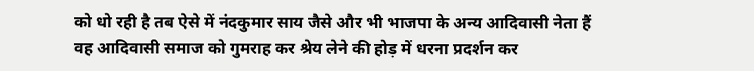को धो रही है तब ऐसे में नंदकुमार साय जैसे और भी भाजपा के अन्य आदिवासी नेता हैं वह आदिवासी समाज को गुमराह कर श्रेय लेने की होड़ में धरना प्रदर्शन कर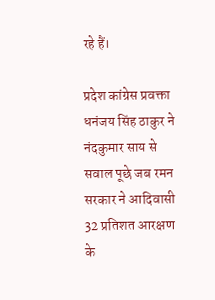रहे हैं।

प्रदेश कांग्रेस प्रवक्ता धनंजय सिंह ठाकुर ने नंदकुमार साय से सवाल पूछे जब रमन सरकार ने आदिवासी 32 प्रतिशत आरक्षण के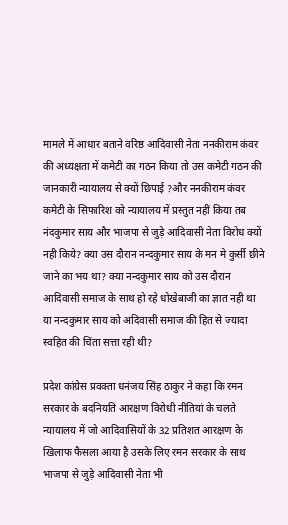मामले में आधार बताने वरिष्ठ आदिवासी नेता ननकीराम कंवर की अध्यक्षता में कमेटी का गठन किया तो उस कमेटी गठन की जानकारी न्यायालय से क्यों छिपाई ?और ननकीराम कंवर कमेटी के सिफारिश को न्यायालय में प्रस्तुत नहीं किया तब नंदकुमार साय और भाजपा से जुड़े आदिवासी नेता विरोध क्यों नही किये? क्या उस दौरान नन्दकुमार साय के मन मे कुर्सी छीने जाने का भय था? क्या नन्दकुमार साय को उस दौरान आदिवासी समाज के साथ हो रहे धोखेबाजी का ज्ञात नही था या नन्दकुमार साय को अदिवासी समाज की हित से ज्यादा स्वहित की चिंता सत्ता रही थी?

प्रदेश कांग्रेस प्रवक्ता धनंजय सिंह ठाकुर ने कहा कि रमन सरकार के बदनियति आरक्षण विरोधी नीतियां के चलते न्यायालय में जो आदिवासियों के 32 प्रतिशत आरक्षण के खिलाफ फैसला आया है उसके लिए रमन सरकार के साथ भाजपा से जुड़े आदिवासी नेता भी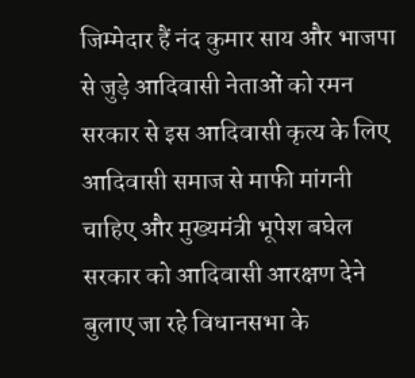जिम्मेदार हैं नंद कुमार साय और भाजपा से जुड़े आदिवासी नेताओं को रमन सरकार से इस आदिवासी कृत्य के लिए आदिवासी समाज से माफी मांगनी चाहिए और मुख्यमंत्री भूपेश बघेल सरकार को आदिवासी आरक्षण देने बुलाए जा रहे विधानसभा के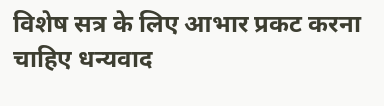विशेष सत्र के लिए आभार प्रकट करना चाहिए धन्यवाद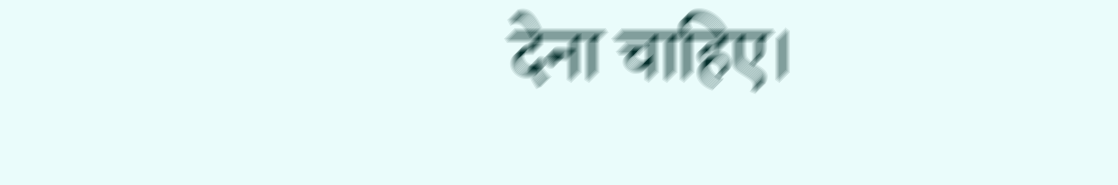देना चाहिए।